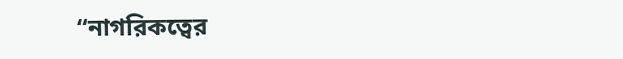“নাগরিকত্বের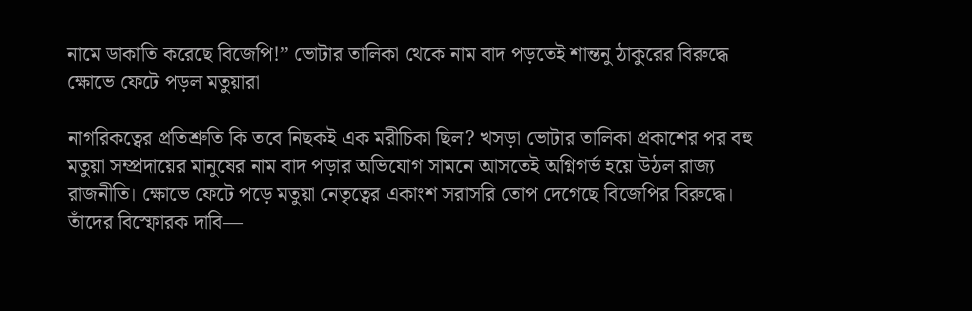নামে ডাকাতি করেছে বিজেপি!” ভোটার তালিকা থেকে নাম বাদ পড়তেই শান্তনু ঠাকুরের বিরুদ্ধে ক্ষোভে ফেটে পড়ল মতুয়ারা

নাগরিকত্বের প্রতিশ্রুতি কি তবে নিছকই এক মরীচিকা ছিল? খসড়া ভোটার তালিকা প্রকাশের পর বহু মতুয়া সম্প্রদায়ের মানুষের নাম বাদ পড়ার অভিযোগ সামনে আসতেই অগ্নিগর্ভ হয়ে উঠল রাজ্য রাজনীতি। ক্ষোভে ফেটে পড়ে মতুয়া নেতৃত্বের একাংশ সরাসরি তোপ দেগেছে বিজেপির বিরুদ্ধে। তাঁদের বিস্ফোরক দাবি—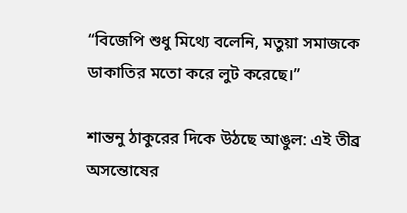“বিজেপি শুধু মিথ্যে বলেনি, মতুয়া সমাজকে ডাকাতির মতো করে লুট করেছে।”

শান্তনু ঠাকুরের দিকে উঠছে আঙুল: এই তীব্র অসন্তোষের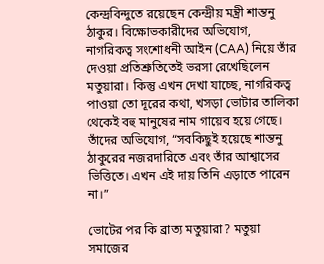কেন্দ্রবিন্দুতে রয়েছেন কেন্দ্রীয় মন্ত্রী শান্তনু ঠাকুর। বিক্ষোভকারীদের অভিযোগ, নাগরিকত্ব সংশোধনী আইন (CAA) নিয়ে তাঁর দেওয়া প্রতিশ্রুতিতেই ভরসা রেখেছিলেন মতুয়ারা। কিন্তু এখন দেখা যাচ্ছে, নাগরিকত্ব পাওয়া তো দূরের কথা, খসড়া ভোটার তালিকা থেকেই বহু মানুষের নাম গায়েব হয়ে গেছে। তাঁদের অভিযোগ, “সবকিছুই হয়েছে শান্তনু ঠাকুরের নজরদারিতে এবং তাঁর আশ্বাসের ভিত্তিতে। এখন এই দায় তিনি এড়াতে পারেন না।”

ভোটের পর কি ব্রাত্য মতুয়ারা? মতুয়া সমাজের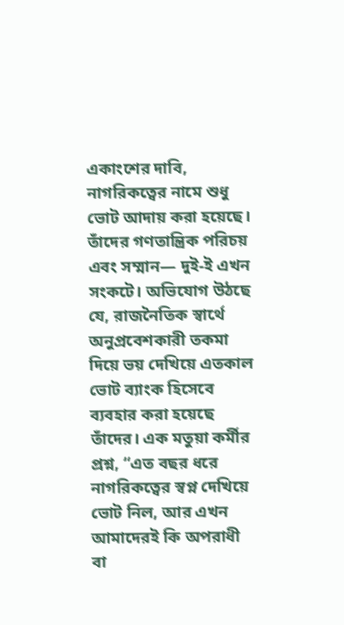একাংশের দাবি, নাগরিকত্বের নামে শুধু ভোট আদায় করা হয়েছে। তাঁদের গণতান্ত্রিক পরিচয় এবং সম্মান— দুই-ই এখন সংকটে। অভিযোগ উঠছে যে, রাজনৈতিক স্বার্থে অনুপ্রবেশকারী তকমা দিয়ে ভয় দেখিয়ে এতকাল ভোট ব্যাংক হিসেবে ব্যবহার করা হয়েছে তাঁদের। এক মতুয়া কর্মীর প্রশ্ন, “এত বছর ধরে নাগরিকত্বের স্বপ্ন দেখিয়ে ভোট নিল, আর এখন আমাদেরই কি অপরাধী বা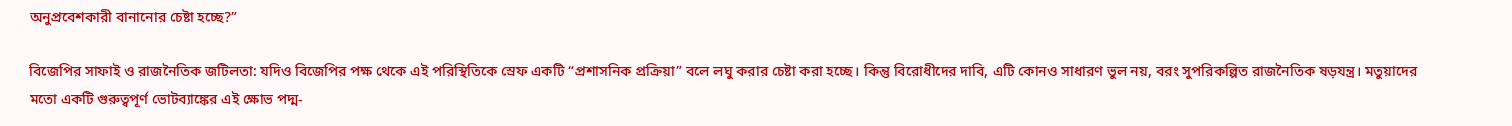অনুপ্রবেশকারী বানানোর চেষ্টা হচ্ছে?”

বিজেপির সাফাই ও রাজনৈতিক জটিলতা: যদিও বিজেপির পক্ষ থেকে এই পরিস্থিতিকে স্রেফ একটি “প্রশাসনিক প্রক্রিয়া” বলে লঘু করার চেষ্টা করা হচ্ছে। কিন্তু বিরোধীদের দাবি, এটি কোনও সাধারণ ভুল নয়, বরং সুপরিকল্পিত রাজনৈতিক ষড়যন্ত্র। মতুয়াদের মতো একটি গুরুত্বপূর্ণ ভোটব্যাঙ্কের এই ক্ষোভ পদ্ম-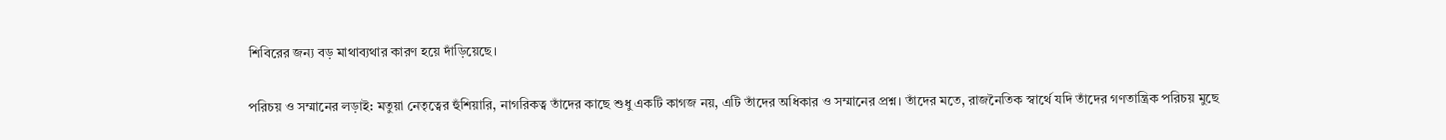শিবিরের জন্য বড় মাথাব্যথার কারণ হয়ে দাঁড়িয়েছে।

পরিচয় ও সম্মানের লড়াই: মতুয়া নেতৃত্বের হুঁশিয়ারি, নাগরিকত্ব তাঁদের কাছে শুধু একটি কাগজ নয়, এটি তাঁদের অধিকার ও সম্মানের প্রশ্ন। তাঁদের মতে, রাজনৈতিক স্বার্থে যদি তাঁদের গণতান্ত্রিক পরিচয় মুছে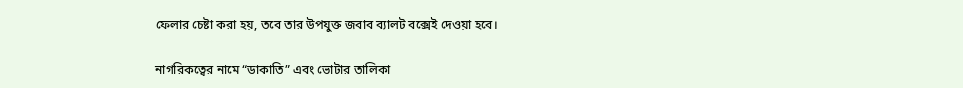ফেলার চেষ্টা করা হয়, তবে তার উপযুক্ত জবাব ব্যালট বক্সেই দেওয়া হবে।

নাগরিকত্বের নামে “ডাকাতি” এবং ভোটার তালিকা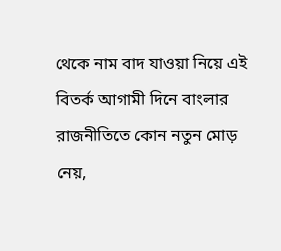থেকে নাম বাদ যাওয়া নিয়ে এই বিতর্ক আগামী দিনে বাংলার রাজনীতিতে কোন নতুন মোড় নেয়,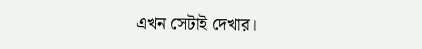এখন সেটাই দেখার।